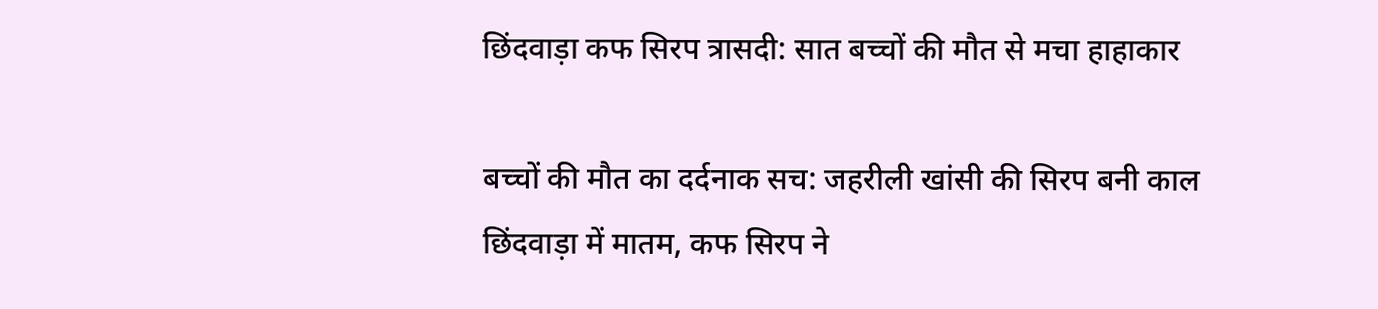छिंदवाड़ा कफ सिरप त्रासदी: सात बच्चों की मौत से मचा हाहाकार

बच्चों की मौत का दर्दनाक सच: जहरीली खांसी की सिरप बनी काल
छिंदवाड़ा में मातम, कफ सिरप ने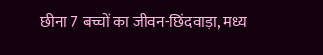छीना 7 बच्चों का जीवन-छिंदवाड़ा, मध्य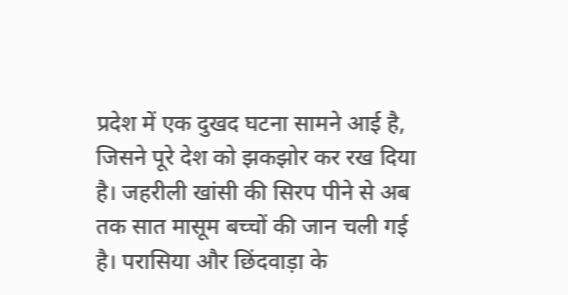प्रदेश में एक दुखद घटना सामने आई है, जिसने पूरे देश को झकझोर कर रख दिया है। जहरीली खांसी की सिरप पीने से अब तक सात मासूम बच्चों की जान चली गई है। परासिया और छिंदवाड़ा के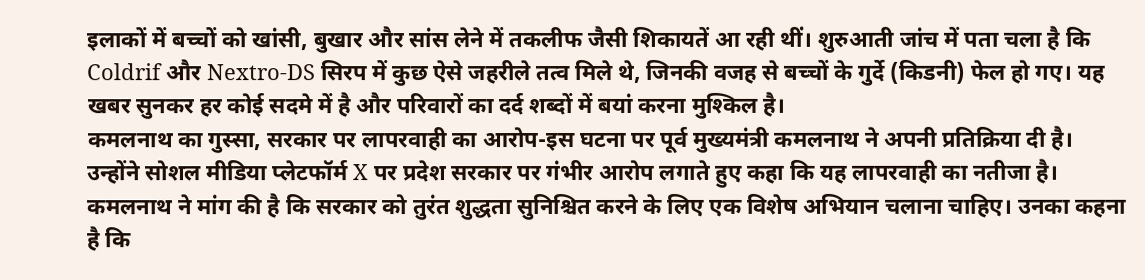इलाकों में बच्चों को खांसी, बुखार और सांस लेने में तकलीफ जैसी शिकायतें आ रही थीं। शुरुआती जांच में पता चला है कि Coldrif और Nextro-DS सिरप में कुछ ऐसे जहरीले तत्व मिले थे, जिनकी वजह से बच्चों के गुर्दे (किडनी) फेल हो गए। यह खबर सुनकर हर कोई सदमे में है और परिवारों का दर्द शब्दों में बयां करना मुश्किल है।
कमलनाथ का गुस्सा, सरकार पर लापरवाही का आरोप-इस घटना पर पूर्व मुख्यमंत्री कमलनाथ ने अपनी प्रतिक्रिया दी है। उन्होंने सोशल मीडिया प्लेटफॉर्म X पर प्रदेश सरकार पर गंभीर आरोप लगाते हुए कहा कि यह लापरवाही का नतीजा है। कमलनाथ ने मांग की है कि सरकार को तुरंत शुद्धता सुनिश्चित करने के लिए एक विशेष अभियान चलाना चाहिए। उनका कहना है कि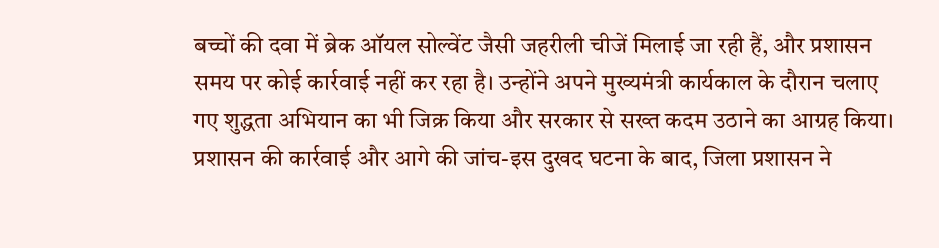बच्चों की दवा में ब्रेक ऑयल सोल्वेंट जैसी जहरीली चीजें मिलाई जा रही हैं, और प्रशासन समय पर कोई कार्रवाई नहीं कर रहा है। उन्होंने अपने मुख्यमंत्री कार्यकाल के दौरान चलाए गए शुद्धता अभियान का भी जिक्र किया और सरकार से सख्त कदम उठाने का आग्रह किया।
प्रशासन की कार्रवाई और आगे की जांच-इस दुखद घटना के बाद, जिला प्रशासन ने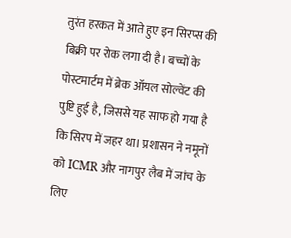तुरंत हरकत में आते हुए इन सिरप्स की बिक्री पर रोक लगा दी है। बच्चों के पोस्टमार्टम में ब्रेक ऑयल सोल्वेंट की पुष्टि हुई है, जिससे यह साफ हो गया है कि सिरप में जहर था। प्रशासन ने नमूनों को ICMR और नागपुर लैब में जांच के लिए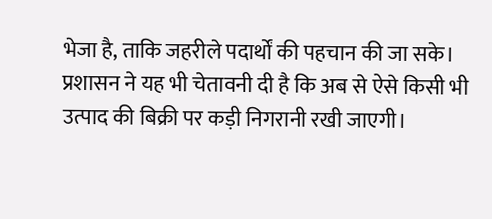भेजा है, ताकि जहरीले पदार्थों की पहचान की जा सके। प्रशासन ने यह भी चेतावनी दी है कि अब से ऐसे किसी भी उत्पाद की बिक्री पर कड़ी निगरानी रखी जाएगी।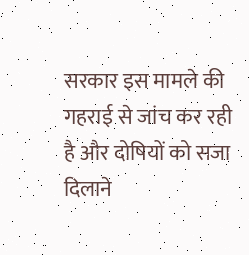सरकार इस मामले की गहराई से जांच कर रही है और दोषियों को सजा दिलाने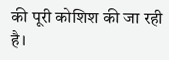की पूरी कोशिश की जा रही है।